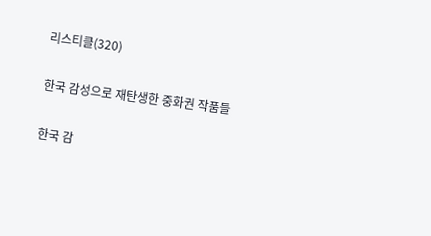리스티클(320)

한국 감성으로 재탄생한 중화권 작품들

한국 감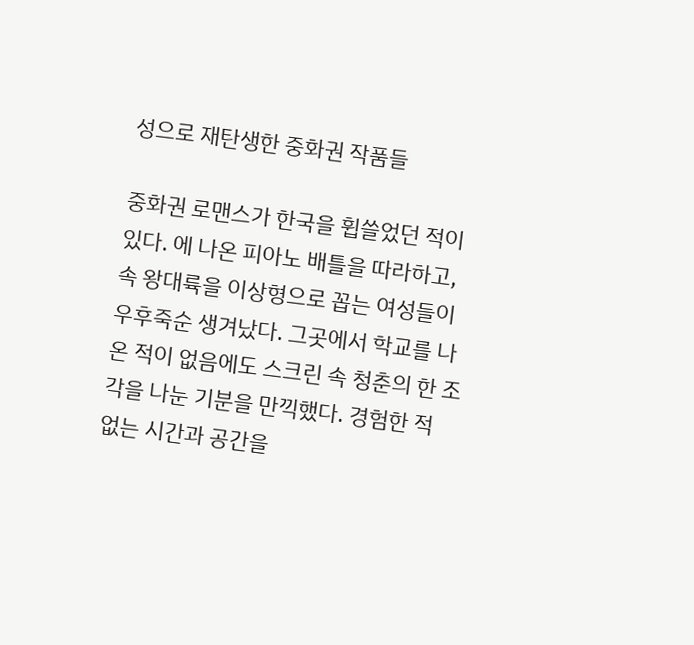성으로 재탄생한 중화권 작품들

중화권 로맨스가 한국을 휩쓸었던 적이 있다. 에 나온 피아노 배틀을 따라하고, 속 왕대륙을 이상형으로 꼽는 여성들이 우후죽순 생겨났다. 그곳에서 학교를 나온 적이 없음에도 스크린 속 청춘의 한 조각을 나눈 기분을 만끽했다. 경험한 적 없는 시간과 공간을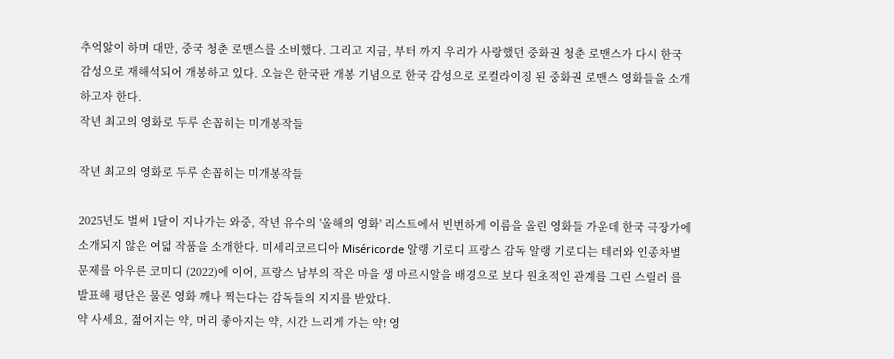추억앓이 하며 대만, 중국 청춘 로맨스를 소비했다. 그리고 지금, 부터 까지 우리가 사랑했던 중화권 청춘 로맨스가 다시 한국 감성으로 재해석되어 개봉하고 있다. 오늘은 한국판 개봉 기념으로 한국 감성으로 로컬라이징 된 중화권 로맨스 영화들을 소개하고자 한다.
작년 최고의 영화로 두루 손꼽히는 미개봉작들

작년 최고의 영화로 두루 손꼽히는 미개봉작들

2025년도 벌써 1달이 지나가는 와중, 작년 유수의 '올해의 영화' 리스트에서 빈번하게 이름을 올린 영화들 가운데 한국 극장가에 소개되지 않은 여덟 작품을 소개한다. 미세리코르디아 Miséricorde 알랭 기로디 프랑스 감독 알랭 기로디는 테러와 인종차별 문제를 아우른 코미디 (2022)에 이어, 프랑스 남부의 작은 마을 생 마르시알을 배경으로 보다 원초적인 관계를 그린 스릴러 를 발표해 평단은 물론 영화 깨나 찍는다는 감독들의 지지를 받았다.
약 사세요, 젊어지는 약, 머리 좋아지는 약, 시간 느리게 가는 약! 영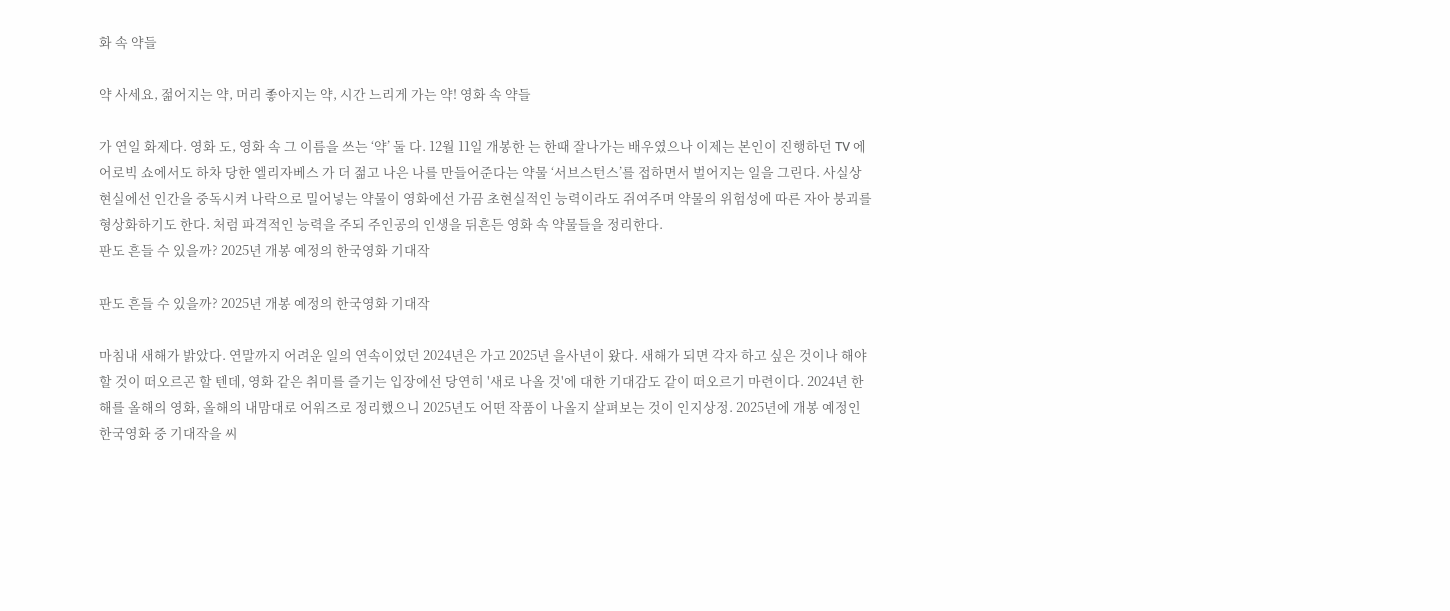화 속 약들

약 사세요, 젊어지는 약, 머리 좋아지는 약, 시간 느리게 가는 약! 영화 속 약들

가 연일 화제다. 영화 도, 영화 속 그 이름을 쓰는 ‘약’ 둘 다. 12월 11일 개봉한 는 한때 잘나가는 배우였으나 이제는 본인이 진행하던 TV 에어로빅 쇼에서도 하차 당한 엘리자베스 가 더 젊고 나은 나를 만들어준다는 약물 ‘서브스턴스’를 접하면서 벌어지는 일을 그린다. 사실상 현실에선 인간을 중독시켜 나락으로 밀어넣는 약물이 영화에선 가끔 초현실적인 능력이라도 쥐여주며 약물의 위험성에 따른 자아 붕괴를 형상화하기도 한다. 처럼 파격적인 능력을 주되 주인공의 인생을 뒤흔든 영화 속 약물들을 정리한다.
판도 흔들 수 있을까? 2025년 개봉 예정의 한국영화 기대작

판도 흔들 수 있을까? 2025년 개봉 예정의 한국영화 기대작

마침내 새해가 밝았다. 연말까지 어려운 일의 연속이었던 2024년은 가고 2025년 을사년이 왔다. 새해가 되면 각자 하고 싶은 것이나 해야 할 것이 떠오르곤 할 텐데, 영화 같은 취미를 즐기는 입장에선 당연히 '새로 나올 것'에 대한 기대감도 같이 떠오르기 마련이다. 2024년 한 해를 올해의 영화, 올해의 내맘대로 어워즈로 정리했으니 2025년도 어떤 작품이 나올지 살펴보는 것이 인지상정. 2025년에 개봉 예정인 한국영화 중 기대작을 씨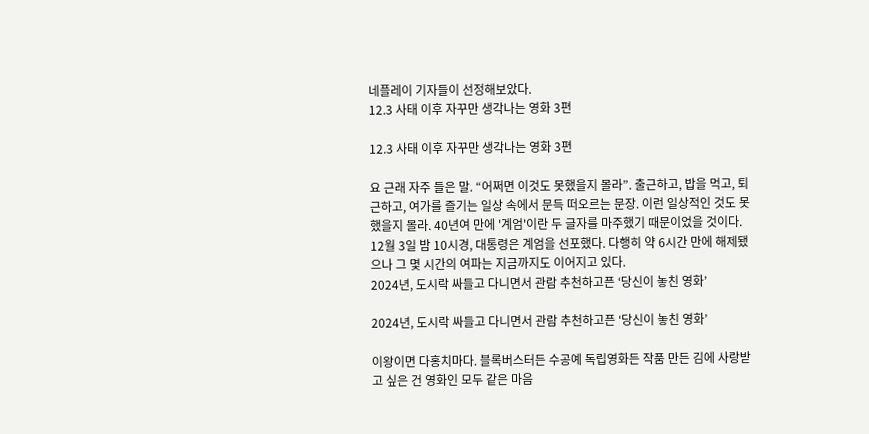네플레이 기자들이 선정해보았다.
12.3 사태 이후 자꾸만 생각나는 영화 3편

12.3 사태 이후 자꾸만 생각나는 영화 3편

요 근래 자주 들은 말. “어쩌면 이것도 못했을지 몰라”. 출근하고, 밥을 먹고, 퇴근하고, 여가를 즐기는 일상 속에서 문득 떠오르는 문장. 이런 일상적인 것도 못했을지 몰라. 40년여 만에 '계엄'이란 두 글자를 마주했기 때문이었을 것이다.  12월 3일 밤 10시경, 대통령은 계엄을 선포했다. 다행히 약 6시간 만에 해제됐으나 그 몇 시간의 여파는 지금까지도 이어지고 있다.
2024년, 도시락 싸들고 다니면서 관람 추천하고픈 ‘당신이 놓친 영화’

2024년, 도시락 싸들고 다니면서 관람 추천하고픈 ‘당신이 놓친 영화’

이왕이면 다홍치마다. 블록버스터든 수공예 독립영화든 작품 만든 김에 사랑받고 싶은 건 영화인 모두 같은 마음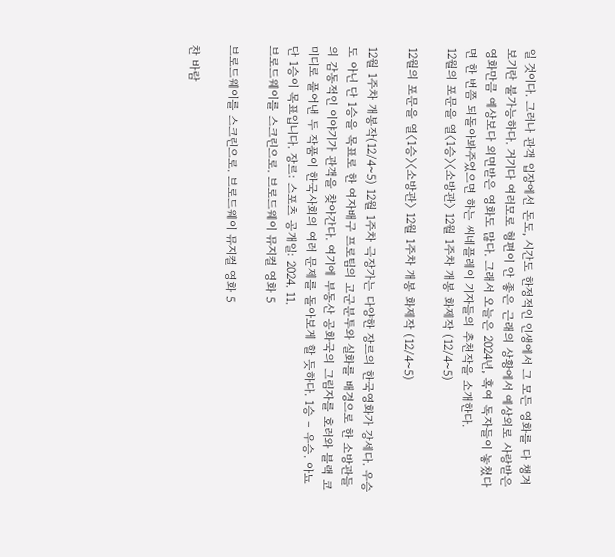일 것이다. 그러나 관객 입장에선 돈도, 시간도 한정적인 인생에서 그 모든 영화를 다 챙겨보기란 불가능하다. 거기다 여러모로 형편이 안 좋은 근래의 상황에서 예상외로 사랑받은 영화만큼 예상보다 외면받은 영화도 많다. 그래서 오늘은 2024년, 혹여 독자들이 놓쳤다면 한 번쯤 되돌아봐주었으면 하는 씨네플레이 기자들의 추천작을 소개한다.
12월의 포문을 열〈1승〉〈소방관〉 12월 1주차 개봉 화제작 (12/4~5)

12월의 포문을 열〈1승〉〈소방관〉 12월 1주차 개봉 화제작 (12/4~5)

12월 1주차 개봉작(12/4~5) 12월 1주차 극장가는 다양한 장르의 한국영화가 강세다. 우승도 아닌 단 1승을 목표로 한 여자배구 프로팀의 고군분투와 실화를 배경으로 한 소방관들의 감동적인 이야기가 관객을 찾아간다. 여기에 부동산 공화국의 그림자를 호러와 블랙 코미디로 풀어낸 두 작품이 한국사회의 여러 문제를 돌아보게 할 듯하다. 1승 – 우승. 아뇨 단 1승이 목표입니다. 장르: 스포츠 공개일: 2024. 11.
브로드웨이를 스크린으로. 브로드웨이 뮤지컬 영화 5

브로드웨이를 스크린으로. 브로드웨이 뮤지컬 영화 5

찬 바람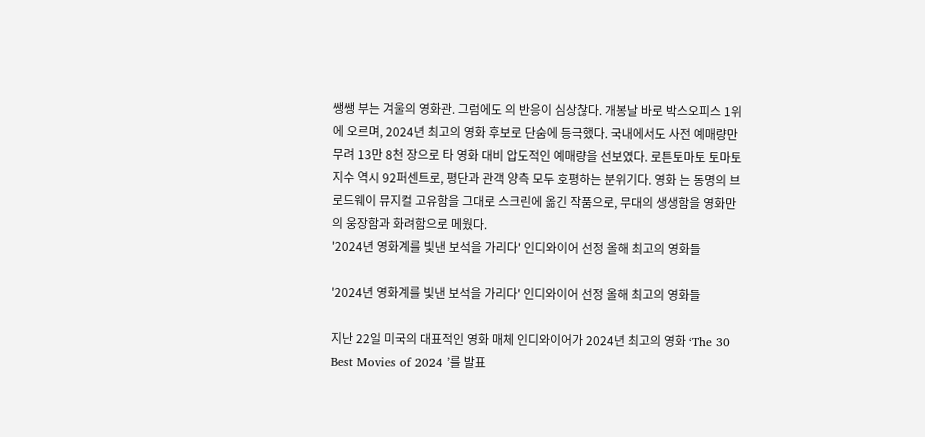쌩쌩 부는 겨울의 영화관. 그럼에도 의 반응이 심상찮다. 개봉날 바로 박스오피스 1위에 오르며, 2024년 최고의 영화 후보로 단숨에 등극했다. 국내에서도 사전 예매량만 무려 13만 8천 장으로 타 영화 대비 압도적인 예매량을 선보였다. 로튼토마토 토마토 지수 역시 92퍼센트로, 평단과 관객 양측 모두 호평하는 분위기다. 영화 는 동명의 브로드웨이 뮤지컬 고유함을 그대로 스크린에 옮긴 작품으로, 무대의 생생함을 영화만의 웅장함과 화려함으로 메웠다.
'2024년 영화계를 빛낸 보석을 가리다' 인디와이어 선정 올해 최고의 영화들

'2024년 영화계를 빛낸 보석을 가리다' 인디와이어 선정 올해 최고의 영화들

지난 22일 미국의 대표적인 영화 매체 인디와이어가 2024년 최고의 영화 ‘The 30 Best Movies of 2024 ’를 발표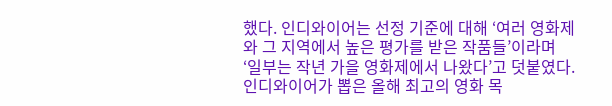했다. 인디와이어는 선정 기준에 대해 ‘여러 영화제와 그 지역에서 높은 평가를 받은 작품들’이라며 ‘일부는 작년 가을 영화제에서 나왔다’고 덧붙였다. 인디와이어가 뽑은 올해 최고의 영화 목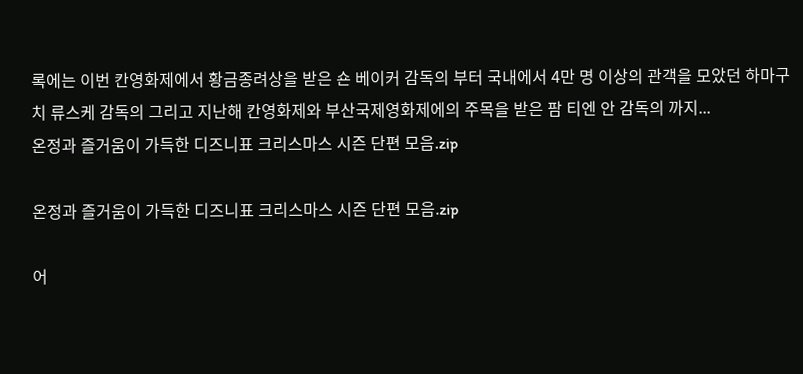록에는 이번 칸영화제에서 황금종려상을 받은 숀 베이커 감독의 부터 국내에서 4만 명 이상의 관객을 모았던 하마구치 류스케 감독의 그리고 지난해 칸영화제와 부산국제영화제에의 주목을 받은 팜 티엔 안 감독의 까지...
온정과 즐거움이 가득한 디즈니표 크리스마스 시즌 단편 모음.zip

온정과 즐거움이 가득한 디즈니표 크리스마스 시즌 단편 모음.zip

어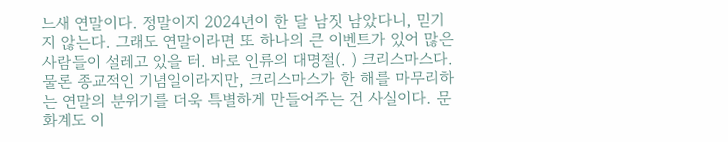느새 연말이다. 정말이지 2024년이 한 달 남짓 남았다니, 믿기지 않는다. 그래도 연말이라면 또 하나의 큰 이벤트가 있어 많은 사람들이 설레고 있을 터. 바로 인류의 대명절(. ) 크리스마스다. 물론 종교적인 기념일이라지만, 크리스마스가 한 해를 마무리하는 연말의 분위기를 더욱 특별하게 만들어주는 건 사실이다. 문화계도 이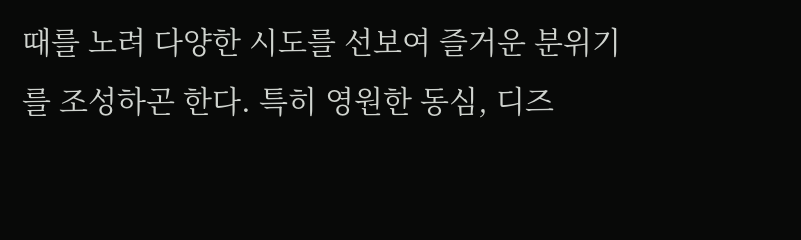때를 노려 다양한 시도를 선보여 즐거운 분위기를 조성하곤 한다. 특히 영원한 동심, 디즈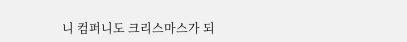니 컴퍼니도 크리스마스가 되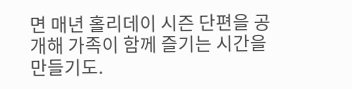면 매년 홀리데이 시즌 단편을 공개해 가족이 함께 즐기는 시간을 만들기도.